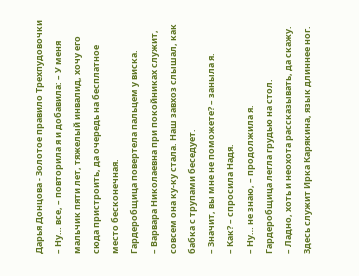Дарья Донцова - Золотое правило Трехпудовочки
– Ну… все, – повторила я и добавила: – У меня мальчик пяти лет, тяжелый инвалид, хочу его сюда пристроить, да очередь на бесплатное место бесконечная.
Гардеробщица повертела пальцем у виска.
– Варвара Николаевна при покойниках служит, совсем она ку-ку стала. Наш завхоз слышал, как бабка с трупами беседует.
– Значит, вы мне не поможете? – заныла я.
– Как? – спросила Надя.
– Ну… не знаю, – продолжила я.
Гардеробщица легла грудью на стол.
– Ладно, хоть и неохота рассказывать, да скажу. Здесь служит Ирка Карякина, язык длиннее ног.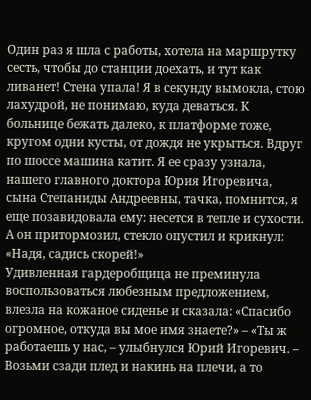Один раз я шла с работы, хотела на маршрутку сесть, чтобы до станции доехать, и тут как ливанет! Стена упала! Я в секунду вымокла, стою лахудрой, не понимаю, куда деваться. К больнице бежать далеко, к платформе тоже, кругом одни кусты, от дождя не укрыться. Вдруг по шоссе машина катит. Я ее сразу узнала, нашего главного доктора Юрия Игоревича, сына Степаниды Андреевны, тачка, помнится, я еще позавидовала ему: несется в тепле и сухости. А он притормозил, стекло опустил и крикнул: «Надя, садись скорей!»
Удивленная гардеробщица не преминула воспользоваться любезным предложением, влезла на кожаное сиденье и сказала: «Спасибо огромное, откуда вы мое имя знаете?» – «Ты ж работаешь у нас, – улыбнулся Юрий Игоревич. – Возьми сзади плед и накинь на плечи, а то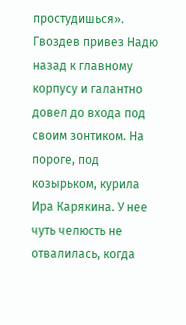простудишься».
Гвоздев привез Надю назад к главному корпусу и галантно довел до входа под своим зонтиком. На пороге, под козырьком, курила Ира Карякина. У нее чуть челюсть не отвалилась, когда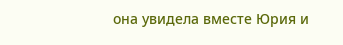она увидела вместе Юрия и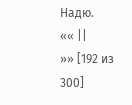Надю.
«« ||
»» [192 из
300]